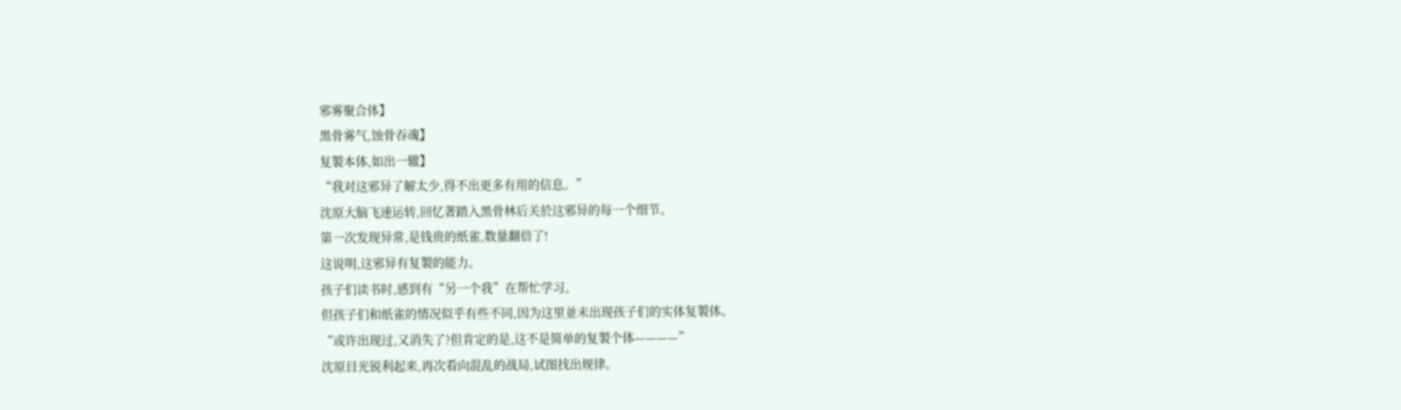邪雾聚合体】
黑骨雾气,蚀骨吞魂】
复製本体,如出一辙】
“我对这邪异了解太少,得不出更多有用的信息。”
沈原大脑飞速运转,回忆著踏入黑骨林后关於这邪异的每一个细节。
第一次发现异常,是钱贵的纸雀,数量翻倍了!
这说明,这邪异有复製的能力。
孩子们读书时,感到有“另一个我”在帮忙学习。
但孩子们和纸雀的情况似乎有些不同,因为这里並未出现孩子们的实体复製体。
“或许出现过,又消失了?但肯定的是,这不是简单的复製个体————”
沈原目光锐利起来,再次看向混乱的战局,试图找出规律。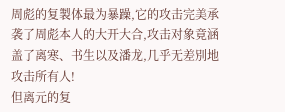周彪的复製体最为暴躁,它的攻击完美承袭了周彪本人的大开大合,攻击对象竟涵盖了离寒、书生以及潘龙,几乎无差別地攻击所有人!
但离元的复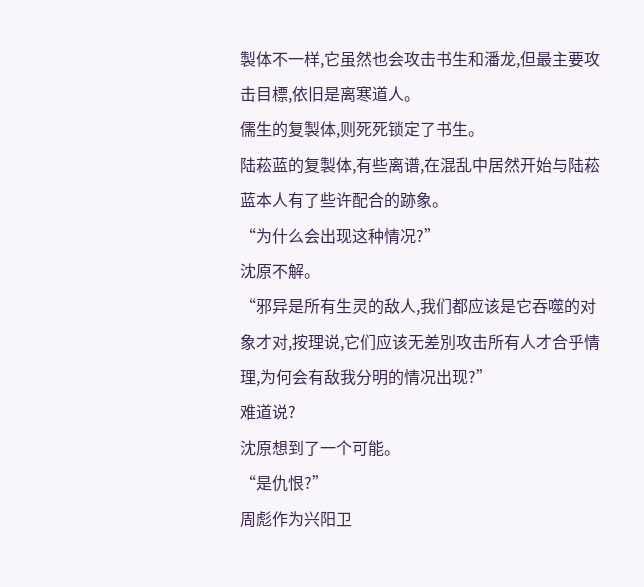製体不一样,它虽然也会攻击书生和潘龙,但最主要攻击目標,依旧是离寒道人。
儒生的复製体,则死死锁定了书生。
陆菘蓝的复製体,有些离谱,在混乱中居然开始与陆菘蓝本人有了些许配合的跡象。
“为什么会出现这种情况?”
沈原不解。
“邪异是所有生灵的敌人,我们都应该是它吞噬的对象才对,按理说,它们应该无差別攻击所有人才合乎情理,为何会有敌我分明的情况出现?”
难道说?
沈原想到了一个可能。
“是仇恨?”
周彪作为兴阳卫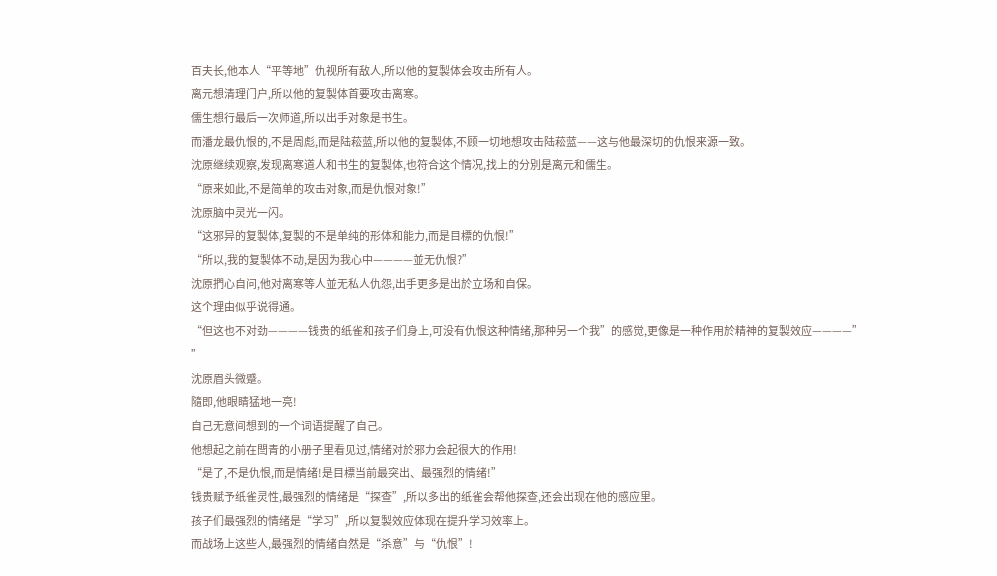百夫长,他本人“平等地”仇视所有敌人,所以他的复製体会攻击所有人。
离元想清理门户,所以他的复製体首要攻击离寒。
儒生想行最后一次师道,所以出手对象是书生。
而潘龙最仇恨的,不是周彪,而是陆菘蓝,所以他的复製体,不顾一切地想攻击陆菘蓝——这与他最深切的仇恨来源一致。
沈原继续观察,发现离寒道人和书生的复製体,也符合这个情况,找上的分別是离元和儒生。
“原来如此,不是简单的攻击对象,而是仇恨对象!”
沈原脑中灵光一闪。
“这邪异的复製体,复製的不是单纯的形体和能力,而是目標的仇恨!”
“所以,我的复製体不动,是因为我心中————並无仇恨?”
沈原捫心自问,他对离寒等人並无私人仇怨,出手更多是出於立场和自保。
这个理由似乎说得通。
“但这也不对劲————钱贵的纸雀和孩子们身上,可没有仇恨这种情绪,那种另一个我”的感觉,更像是一种作用於精神的复製效应————”
”
沈原眉头微蹙。
隨即,他眼睛猛地一亮!
自己无意间想到的一个词语提醒了自己。
他想起之前在閆青的小册子里看见过,情绪对於邪力会起很大的作用!
“是了,不是仇恨,而是情绪!是目標当前最突出、最强烈的情绪!”
钱贵赋予纸雀灵性,最强烈的情绪是“探查”,所以多出的纸雀会帮他探查,还会出现在他的感应里。
孩子们最强烈的情绪是“学习”,所以复製效应体现在提升学习效率上。
而战场上这些人,最强烈的情绪自然是“杀意”与“仇恨”!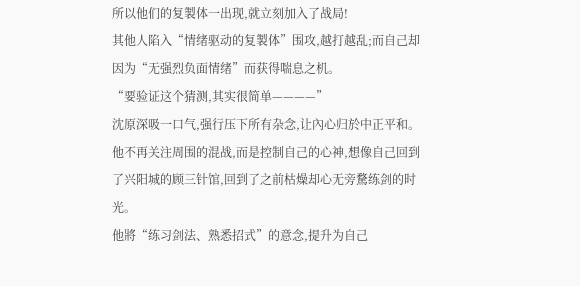所以他们的复製体一出现,就立刻加入了战局!
其他人陷入“情绪驱动的复製体”围攻,越打越乱;而自己却因为“无强烈负面情绪”而获得喘息之机。
“要验证这个猜测,其实很简单————”
沈原深吸一口气,强行压下所有杂念,让內心归於中正平和。
他不再关注周围的混战,而是控制自己的心神,想像自己回到了兴阳城的顾三针馆,回到了之前枯燥却心无旁騖练剑的时光。
他將“练习剑法、熟悉招式”的意念,提升为自己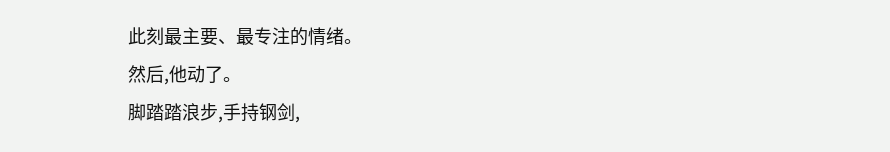此刻最主要、最专注的情绪。
然后,他动了。
脚踏踏浪步,手持钢剑,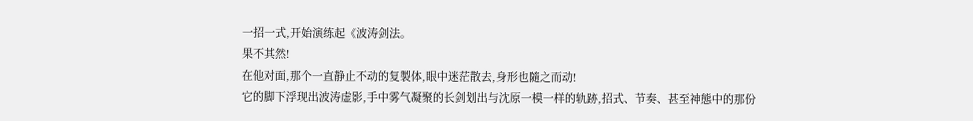一招一式,开始演练起《波涛剑法。
果不其然!
在他对面,那个一直静止不动的复製体,眼中迷茫散去,身形也隨之而动!
它的脚下浮现出波涛虚影,手中雾气凝聚的长剑划出与沈原一模一样的轨跡,招式、节奏、甚至神態中的那份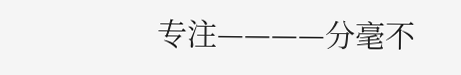专注————分毫不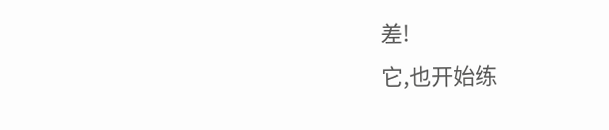差!
它,也开始练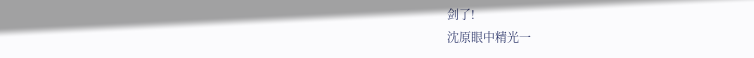剑了!
沈原眼中精光一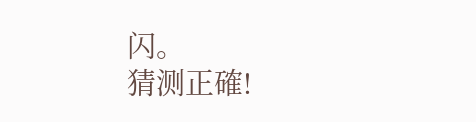闪。
猜测正確!